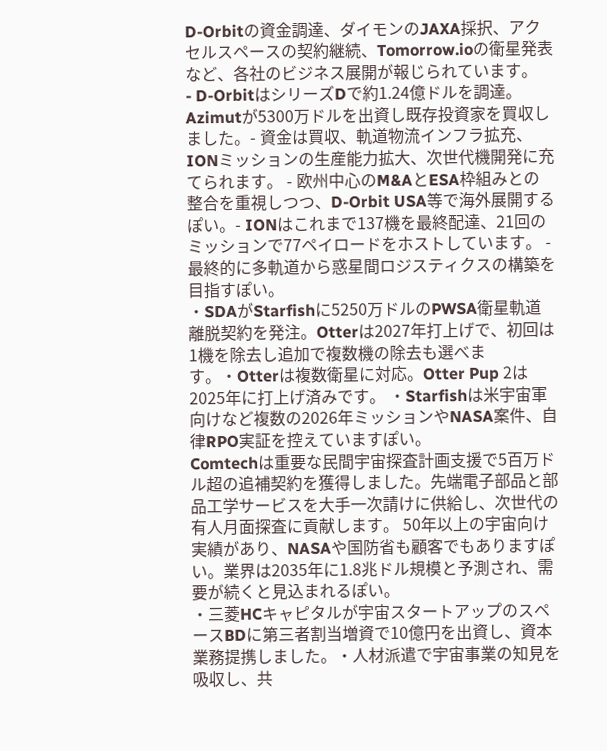D-Orbitの資金調達、ダイモンのJAXA採択、アクセルスペースの契約継続、Tomorrow.ioの衛星発表など、各社のビジネス展開が報じられています。
- D-OrbitはシリーズDで約1.24億ドルを調達。Azimutが5300万ドルを出資し既存投資家を買収しました。- 資金は買収、軌道物流インフラ拡充、IONミッションの生産能力拡大、次世代機開発に充てられます。 - 欧州中心のM&AとESA枠組みとの整合を重視しつつ、D-Orbit USA等で海外展開するぽい。- IONはこれまで137機を最終配達、21回のミッションで77ペイロードをホストしています。 - 最終的に多軌道から惑星間ロジスティクスの構築を目指すぽい。
・SDAがStarfishに5250万ドルのPWSA衛星軌道離脱契約を発注。Otterは2027年打上げで、初回は1機を除去し追加で複数機の除去も選べます。・Otterは複数衛星に対応。Otter Pup 2は2025年に打上げ済みです。 ・Starfishは米宇宙軍向けなど複数の2026年ミッションやNASA案件、自律RPO実証を控えていますぽい。
Comtechは重要な民間宇宙探査計画支援で5百万ドル超の追補契約を獲得しました。先端電子部品と部品工学サービスを大手一次請けに供給し、次世代の有人月面探査に貢献します。 50年以上の宇宙向け実績があり、NASAや国防省も顧客でもありますぽい。業界は2035年に1.8兆ドル規模と予測され、需要が続くと見込まれるぽい。
・三菱HCキャピタルが宇宙スタートアップのスペースBDに第三者割当増資で10億円を出資し、資本業務提携しました。・人材派遣で宇宙事業の知見を吸収し、共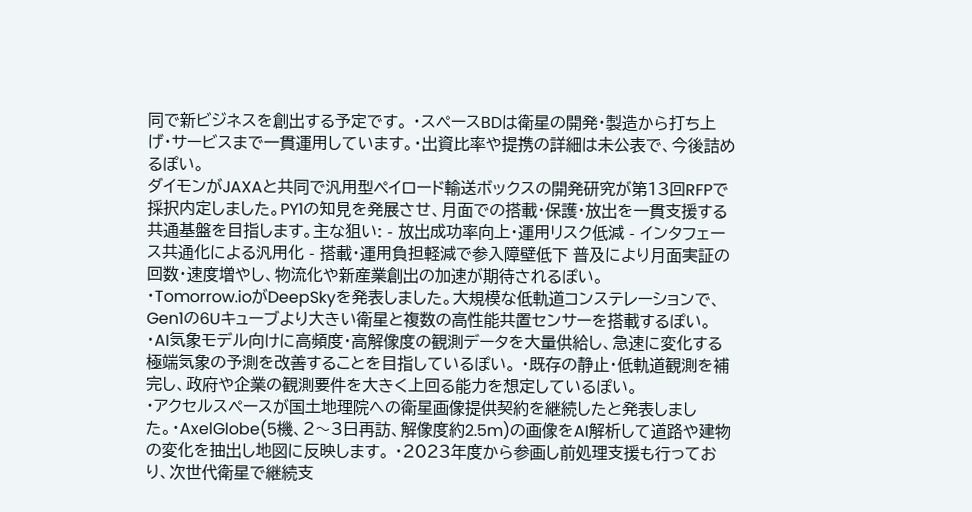同で新ビジネスを創出する予定です。 ・スペースBDは衛星の開発・製造から打ち上げ・サービスまで一貫運用しています。・出資比率や提携の詳細は未公表で、今後詰めるぽい。
ダイモンがJAXAと共同で汎用型ペイロード輸送ボックスの開発研究が第13回RFPで採択内定しました。PY1の知見を発展させ、月面での搭載・保護・放出を一貫支援する共通基盤を目指します。主な狙い: - 放出成功率向上・運用リスク低減 - インタフェース共通化による汎用化 - 搭載・運用負担軽減で参入障壁低下 普及により月面実証の回数・速度増やし、物流化や新産業創出の加速が期待されるぽい。
・Tomorrow.ioがDeepSkyを発表しました。大規模な低軌道コンステレーションで、Gen1の6Uキューブより大きい衛星と複数の高性能共置センサーを搭載するぽい。 ・AI気象モデル向けに高頻度・高解像度の観測データを大量供給し、急速に変化する極端気象の予測を改善することを目指しているぽい。 ・既存の静止・低軌道観測を補完し、政府や企業の観測要件を大きく上回る能力を想定しているぽい。
・アクセルスペースが国土地理院への衛星画像提供契約を継続したと発表しました。・AxelGlobe(5機、2〜3日再訪、解像度約2.5m)の画像をAI解析して道路や建物の変化を抽出し地図に反映します。 ・2023年度から参画し前処理支援も行っており、次世代衛星で継続支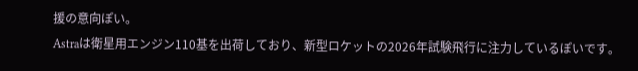援の意向ぽい。
Astraは衛星用エンジン110基を出荷しており、新型ロケットの2026年試験飛行に注力しているぽいです。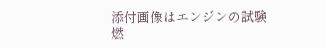添付画像はエンジンの試験燃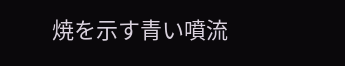焼を示す青い噴流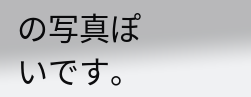の写真ぽいです。